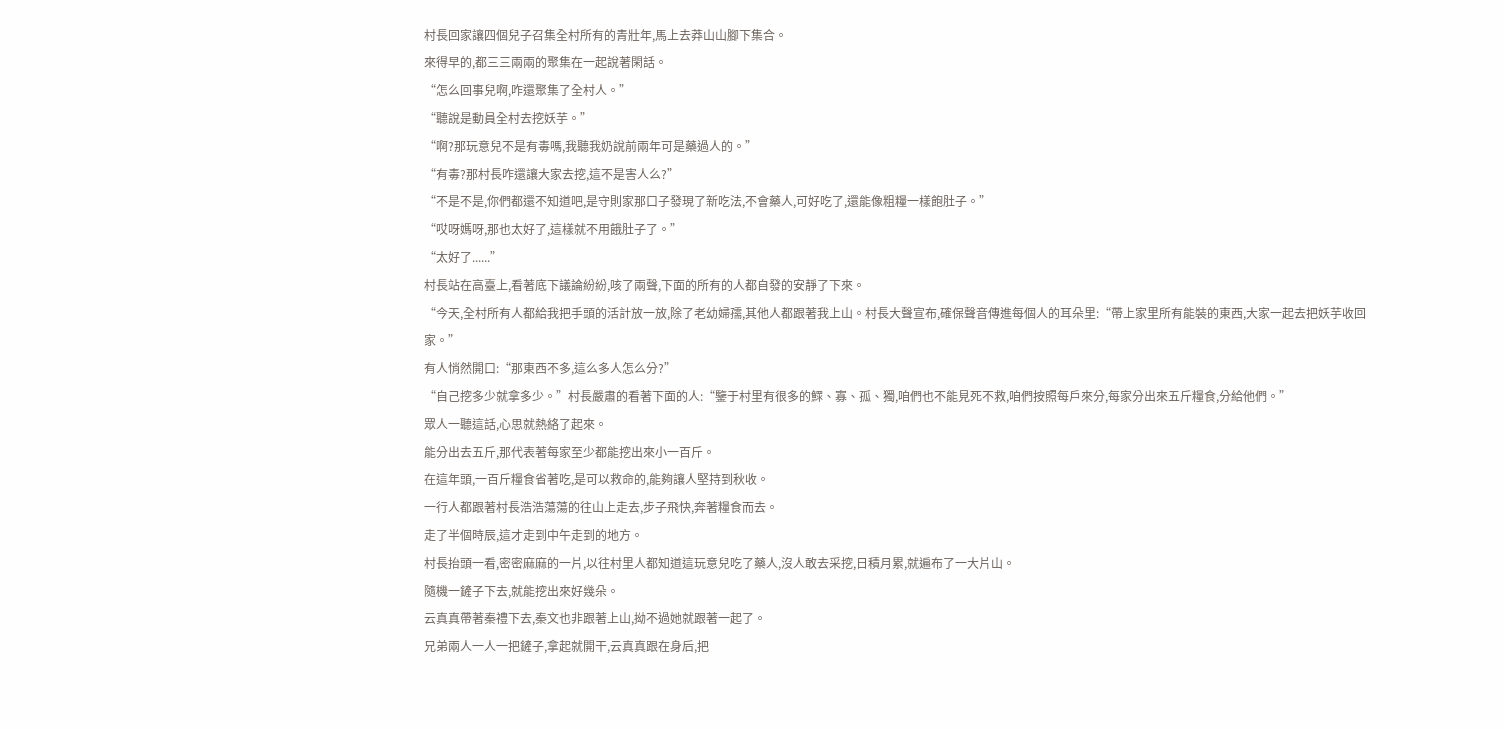村長回家讓四個兒子召集全村所有的青壯年,馬上去莽山山腳下集合。
來得早的,都三三兩兩的聚集在一起說著閑話。
“怎么回事兒啊,咋還聚集了全村人。”
“聽說是動員全村去挖妖芋。”
“啊?那玩意兒不是有毒嗎,我聽我奶說前兩年可是藥過人的。”
“有毒?那村長咋還讓大家去挖,這不是害人么?”
“不是不是,你們都還不知道吧,是守則家那口子發現了新吃法,不會藥人,可好吃了,還能像粗糧一樣飽肚子。”
“哎呀媽呀,那也太好了,這樣就不用餓肚子了。”
“太好了......”
村長站在高臺上,看著底下議論紛紛,咳了兩聲,下面的所有的人都自發的安靜了下來。
“今天,全村所有人都給我把手頭的活計放一放,除了老幼婦孺,其他人都跟著我上山。村長大聲宣布,確保聲音傳進每個人的耳朵里:“帶上家里所有能裝的東西,大家一起去把妖芋收回家。”
有人悄然開口:“那東西不多,這么多人怎么分?”
“自己挖多少就拿多少。”村長嚴肅的看著下面的人:“鑒于村里有很多的鰥、寡、孤、獨,咱們也不能見死不救,咱們按照每戶來分,每家分出來五斤糧食,分給他們。”
眾人一聽這話,心思就熱絡了起來。
能分出去五斤,那代表著每家至少都能挖出來小一百斤。
在這年頭,一百斤糧食省著吃,是可以救命的,能夠讓人堅持到秋收。
一行人都跟著村長浩浩蕩蕩的往山上走去,步子飛快,奔著糧食而去。
走了半個時辰,這才走到中午走到的地方。
村長抬頭一看,密密麻麻的一片,以往村里人都知道這玩意兒吃了藥人,沒人敢去采挖,日積月累,就遍布了一大片山。
隨機一鏟子下去,就能挖出來好幾朵。
云真真帶著秦禮下去,秦文也非跟著上山,拗不過她就跟著一起了。
兄弟兩人一人一把鏟子,拿起就開干,云真真跟在身后,把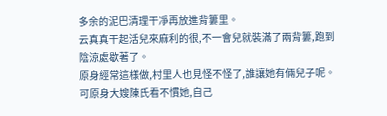多余的泥巴清理干凈再放進背簍里。
云真真干起活兒來麻利的很,不一會兒就裝滿了兩背簍,跑到陰涼處歇著了。
原身經常這樣做,村里人也見怪不怪了,誰讓她有倆兒子呢。
可原身大嫂陳氏看不慣她,自己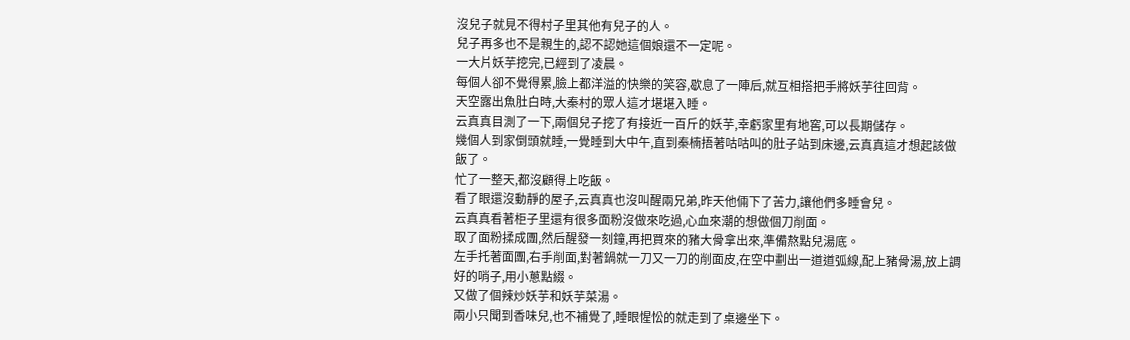沒兒子就見不得村子里其他有兒子的人。
兒子再多也不是親生的,認不認她這個娘還不一定呢。
一大片妖芋挖完,已經到了凌晨。
每個人卻不覺得累,臉上都洋溢的快樂的笑容,歇息了一陣后,就互相搭把手將妖芋往回背。
天空露出魚肚白時,大秦村的眾人這才堪堪入睡。
云真真目測了一下,兩個兒子挖了有接近一百斤的妖芋,幸虧家里有地窖,可以長期儲存。
幾個人到家倒頭就睡,一覺睡到大中午,直到秦楠捂著咕咕叫的肚子站到床邊,云真真這才想起該做飯了。
忙了一整天,都沒顧得上吃飯。
看了眼還沒動靜的屋子,云真真也沒叫醒兩兄弟,昨天他倆下了苦力,讓他們多睡會兒。
云真真看著柜子里還有很多面粉沒做來吃過,心血來潮的想做個刀削面。
取了面粉揉成團,然后醒發一刻鐘,再把買來的豬大骨拿出來,準備熬點兒湯底。
左手托著面團,右手削面,對著鍋就一刀又一刀的削面皮,在空中劃出一道道弧線,配上豬骨湯,放上調好的哨子,用小蔥點綴。
又做了個辣炒妖芋和妖芋菜湯。
兩小只聞到香味兒,也不補覺了,睡眼惺忪的就走到了桌邊坐下。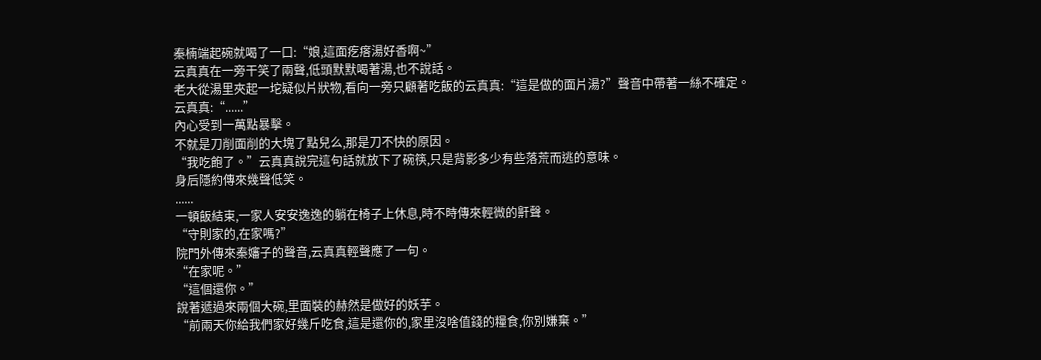秦楠端起碗就喝了一口:“娘,這面疙瘩湯好香啊~”
云真真在一旁干笑了兩聲,低頭默默喝著湯,也不說話。
老大從湯里夾起一坨疑似片狀物,看向一旁只顧著吃飯的云真真:“這是做的面片湯?”聲音中帶著一絲不確定。
云真真:“......”
內心受到一萬點暴擊。
不就是刀削面削的大塊了點兒么,那是刀不快的原因。
“我吃飽了。”云真真說完這句話就放下了碗筷,只是背影多少有些落荒而逃的意味。
身后隱約傳來幾聲低笑。
......
一頓飯結束,一家人安安逸逸的躺在椅子上休息,時不時傳來輕微的鼾聲。
“守則家的,在家嗎?”
院門外傳來秦嬸子的聲音,云真真輕聲應了一句。
“在家呢。”
“這個還你。”
說著遞過來兩個大碗,里面裝的赫然是做好的妖芋。
“前兩天你給我們家好幾斤吃食,這是還你的,家里沒啥值錢的糧食,你別嫌棄。”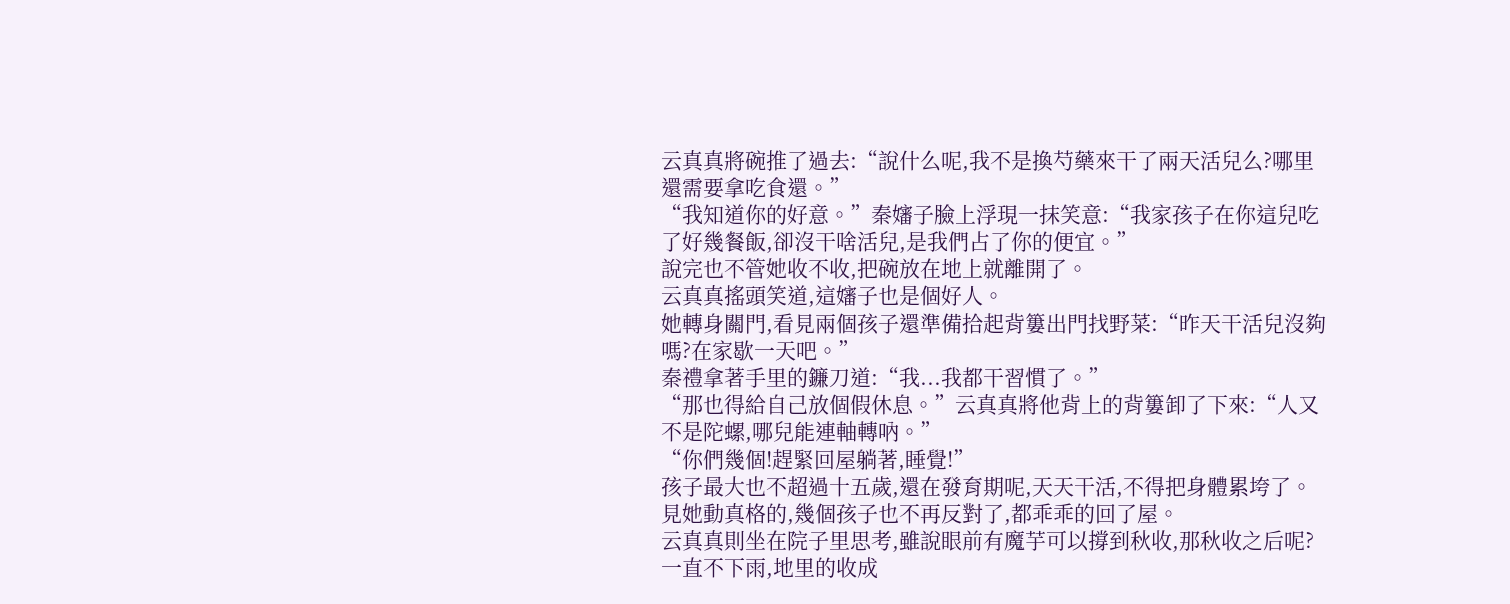云真真將碗推了過去:“說什么呢,我不是換芍藥來干了兩天活兒么?哪里還需要拿吃食還。”
“我知道你的好意。”秦嬸子臉上浮現一抹笑意:“我家孩子在你這兒吃了好幾餐飯,卻沒干啥活兒,是我們占了你的便宜。”
說完也不管她收不收,把碗放在地上就離開了。
云真真搖頭笑道,這嬸子也是個好人。
她轉身關門,看見兩個孩子還準備拾起背簍出門找野菜:“昨天干活兒沒夠嗎?在家歇一天吧。”
秦禮拿著手里的鐮刀道:“我...我都干習慣了。”
“那也得給自己放個假休息。”云真真將他背上的背簍卸了下來:“人又不是陀螺,哪兒能連軸轉吶。”
“你們幾個!趕緊回屋躺著,睡覺!”
孩子最大也不超過十五歲,還在發育期呢,天天干活,不得把身體累垮了。
見她動真格的,幾個孩子也不再反對了,都乖乖的回了屋。
云真真則坐在院子里思考,雖說眼前有魔芋可以撐到秋收,那秋收之后呢?
一直不下雨,地里的收成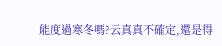能度過寒冬嗎?云真真不確定,還是得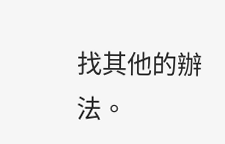找其他的辦法。